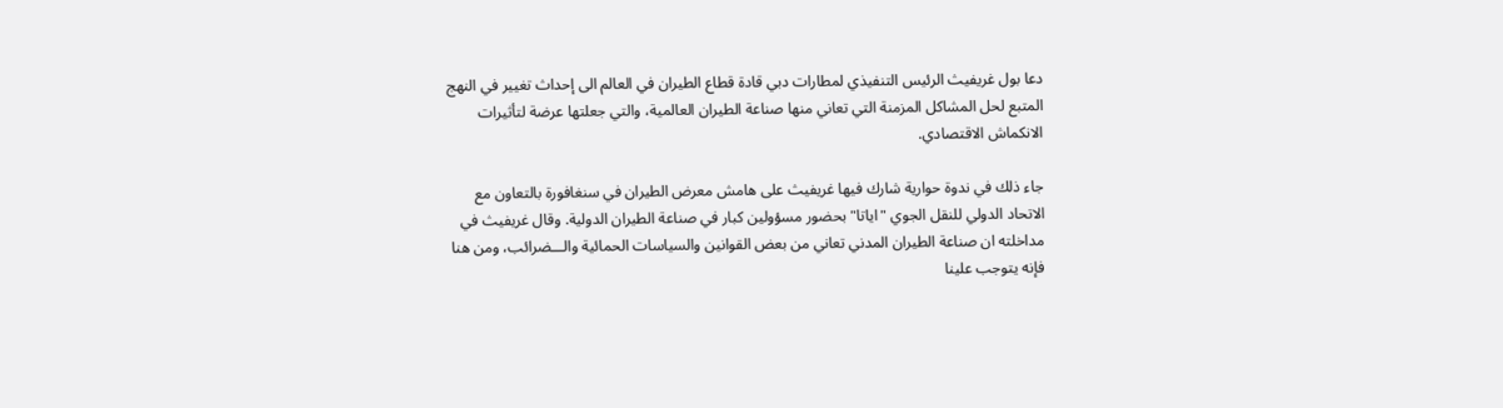دعا بول غريفيث الرئيس التنفيذي لمطارات دبي قادة قطاع الطيران في العالم الى إحداث تغيير في النهج المتبع لحل المشاكل المزمنة التي تعاني منها صناعة الطيران العالمية، والتي جعلتها عرضة لتأثيرات الانكماش الاقتصادي.

جاء ذلك في ندوة حوارية شارك فيها غريفيث على هامش معرض الطيران في سنغافورة بالتعاون مع الاتحاد الدولي للنقل الجوي "اياتا" بحضور مسؤولين كبار في صناعة الطيران الدولية. وقال غريفيث في مداخلته ان صناعة الطيران المدني تعاني من بعض القوانين والسياسات الحمائية والـــضرائب، ومن هنا فإنه يتوجب علينا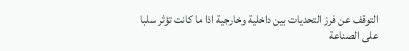التوقف عن فرز التحديات بين داخلية وخارجية اذا ما كانت تؤثر سلبا على الصناعة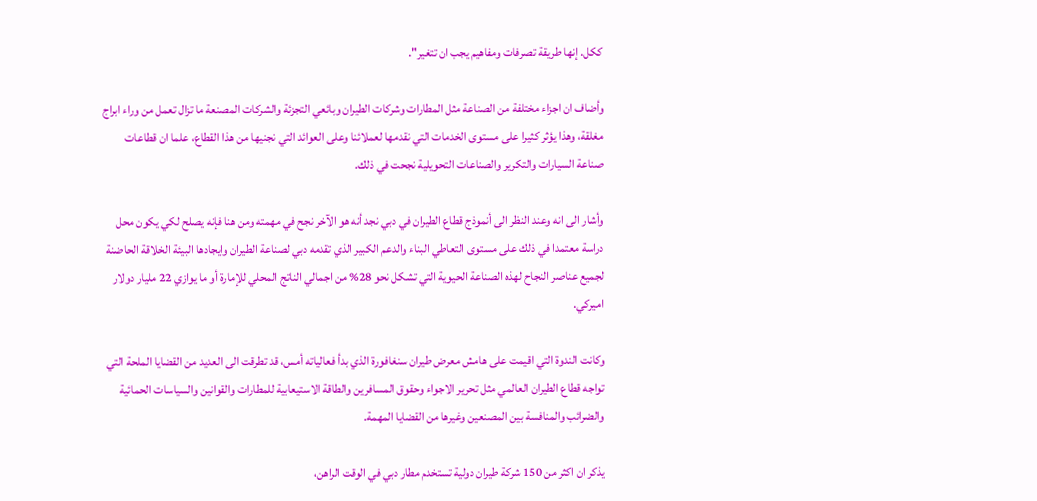ككل. إنها طريقة تصرفات ومفاهيم يجب ان تتغير".

وأضاف ان اجزاء مختلفة من الصناعة مثل المطارات وشركات الطيران وبائعي التجزئة والشركات المصنعة ما تزال تعمل من وراء ابراج مغلقة، وهذا يؤثر كثيرا على مستوى الخدمات التي نقدمها لعملائنا وعلى العوائد التي نجنيها من هذا القطاع، علما ان قطاعات صناعة السيارات والتكرير والصناعات التحويلية نجحت في ذلك.

وأشار الى انه وعند النظر الى أنموذج قطاع الطيران في دبي نجد أنه هو الآخر نجح في مهمته ومن هنا فإنه يصلح لكي يكون محل دراسة معتمدا في ذلك على مستوى التعاطي البناء والدعم الكبير الذي تقدمه دبي لصناعة الطيران وايجادها البيئة الخلاقة الحاضنة لجميع عناصر النجاح لهذه الصناعة الحيوية التي تشكل نحو 28% من اجمالي الناتج المحلي للإمارة أو ما يوازي 22 مليار دولار اميركي.

وكانت الندوة التي اقيمت على هامش معرض طيران سنغافورة الذي بدأ فعالياته أمس، قد تطرقت الى العديد من القضايا الملحة التي تواجه قطاع الطيران العالمي مثل تحرير الاجواء وحقوق المسافرين والطاقة الاستيعابية للمطارات والقوانين والسياسات الحمائية والضرائب والمنافسة بين المصنعين وغيرها من القضايا المهمة.

يذكر ان اكثر من 150 شركة طيران دولية تستخدم مطار دبي في الوقت الراهن،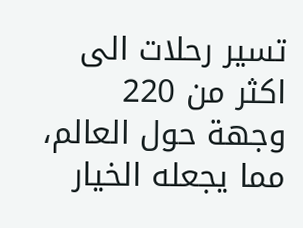تسير رحلات الى اكثر من 220 وجهة حول العالم، مما يجعله الخيار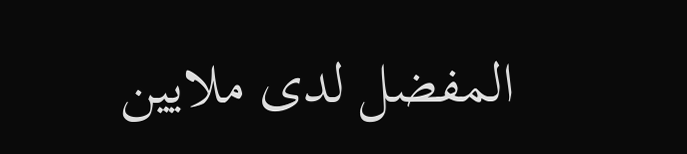المفضل لدى ملايين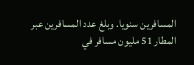المسافرين سنويا. وبلغ عدد المسافرين عبر المطار 51 مليون مسافر في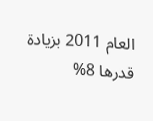العام 2011 بزيادة قدرها 8%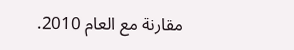مقارنة مع العام 2010.